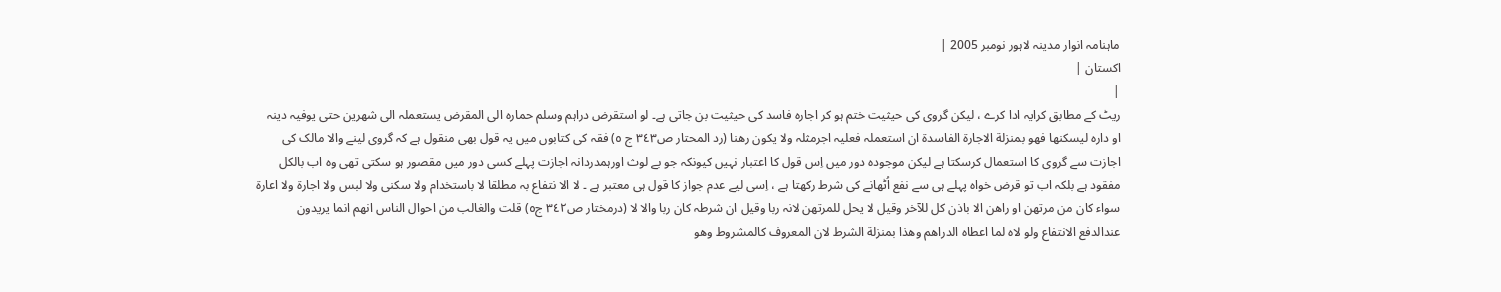ماہنامہ انوار مدینہ لاہور نومبر 2005 |
اكستان |
|
ریٹ کے مطابق کرایہ ادا کرے ، لیکن گروی کی حیثیت ختم ہو کر اجارہ فاسد کی حیثیت بن جاتی ہے۔ لو استقرض دراہم وسلم حمارہ الی المقرض یستعملہ الی شھرین حتی یوفیہ دینہ او دارہ لیسکنھا فھو بمنزلة الاجارة الفاسدة ان استعملہ فعلیہ اجرمثلہ ولا یکون رھنا (رد المحتار ص٣٤٣ ج ٥) فقہ کی کتابوں میں یہ قول بھی منقول ہے کہ گروی لینے والا مالک کی اجازت سے گروی کا استعمال کرسکتا ہے لیکن موجودہ دور میں اِس قول کا اعتبار نہیں کیونکہ جو بے لوث اورہمدردانہ اجازت پہلے کسی دور میں مقصور ہو سکتی تھی وہ اب بالکل مفقود ہے بلکہ اب تو قرض خواہ پہلے ہی سے نفع اُٹھانے کی شرط رکھتا ہے ، اِسی لیے عدم جواز کا قول ہی معتبر ہے ۔ لا الا نتفاع بہ مطلقا لا باستخدام ولا سکنی ولا لبس ولا اجارة ولا اعارة سواء کان من مرتھن او راھن الا باذن کل للآخر وقیل لا یحل للمرتھن لانہ ربا وقیل ان شرطہ کان ربا والا لا (درمختار ص٣٤٢ ج٥) قلت والغالب من احوال الناس انھم انما یریدون عندالدفع الانتفاع ولو لاہ لما اعطاہ الدراھم وھذا بمنزلة الشرط لان المعروف کالمشروط وھو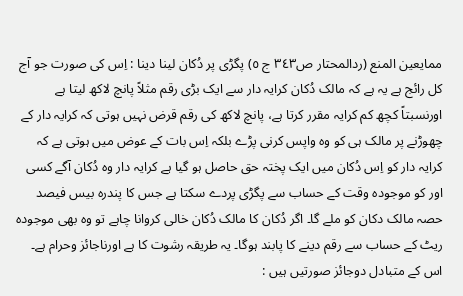ممایعین المنع (ردالمحتار ص٣٤٣ ج ٥) پگڑی پر دُکان لینا دینا : اِس کی صورت جو آج کل رائج ہے یہ ہے کہ مالک دُکان کرایہ دار سے ایک بڑی رقم مثلاً پانچ لاکھ لیتا ہے اورنسبتاً کچھ کم کرایہ مقرر کرتا ہے، پانچ لاکھ کی رقم قرض نہیں ہوتی کہ کرایہ دار کے چھوڑنے پر مالک ہی کو وہ واپس کرنی پڑے بلکہ اِس بات کے عوض میں ہوتی ہے کہ کرایہ دار کو اِس دُکان میں ایک پختہ حق حاصل ہو گیا ہے کرایہ دار وہ دُکان آگے کسی اور کو موجودہ وقت کے حساب سے پگڑی پردے سکتا ہے جس کا پندرہ بیس فیصد حصہ مالک دکان کو ملے گا۔ اگر دُکان کا مالک دُکان خالی کروانا چاہے تو وہ بھی موجودہ ریٹ کے حساب سے رقم دینے کا پابند ہوگا۔ یہ طریقہ رشوت کا ہے اورناجائز وحرام ہے۔ اس کے متبادل دوجائز صورتیں ہیں :